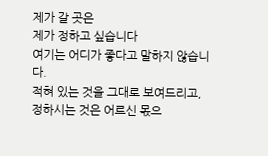제가 갈 곳은
제가 정하고 싶습니다
여기는 어디가 좋다고 말하지 않습니다.
적혀 있는 것을 그대로 보여드리고, 정하시는 것은 어르신 몫으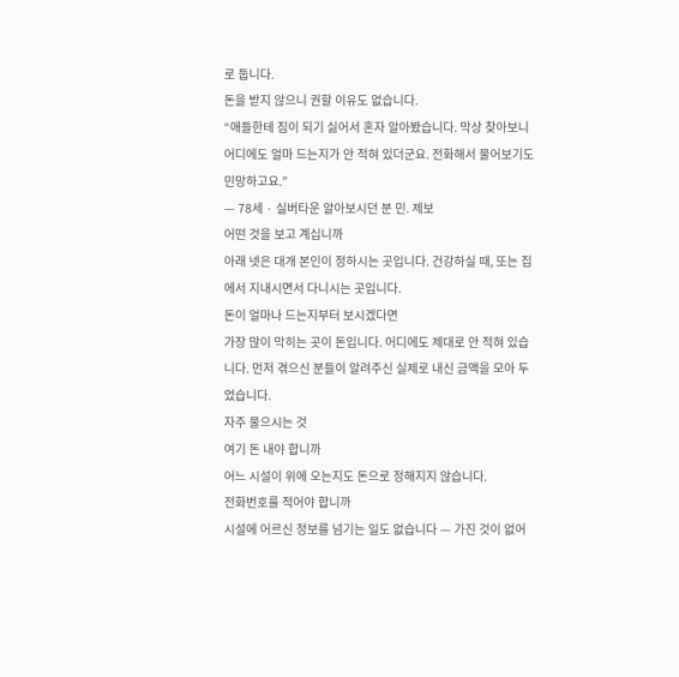로 둡니다.
돈을 받지 않으니 권할 이유도 없습니다.
“애들한테 짐이 되기 싫어서 혼자 알아봤습니다. 막상 찾아보니 어디에도 얼마 드는지가 안 적혀 있더군요. 전화해서 물어보기도 민망하고요.”
— 78세 · 실버타운 알아보시던 분 민. 제보
어떤 것을 보고 계십니까
아래 넷은 대개 본인이 정하시는 곳입니다. 건강하실 때, 또는 집에서 지내시면서 다니시는 곳입니다.
돈이 얼마나 드는지부터 보시겠다면
가장 많이 막히는 곳이 돈입니다. 어디에도 제대로 안 적혀 있습니다. 먼저 겪으신 분들이 알려주신 실제로 내신 금액을 모아 두었습니다.
자주 물으시는 것
여기 돈 내야 합니까
어느 시설이 위에 오는지도 돈으로 정해지지 않습니다.
전화번호를 적어야 합니까
시설에 어르신 정보를 넘기는 일도 없습니다 — 가진 것이 없어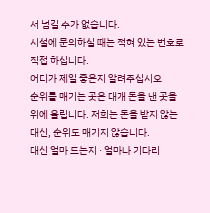서 넘길 수가 없습니다.
시설에 문의하실 때는 적혀 있는 번호로 직접 하십니다.
어디가 제일 좋은지 알려주십시오
순위를 매기는 곳은 대개 돈을 낸 곳을 위에 올립니다. 저희는 돈을 받지 않는 대신, 순위도 매기지 않습니다.
대신 얼마 드는지 · 얼마나 기다리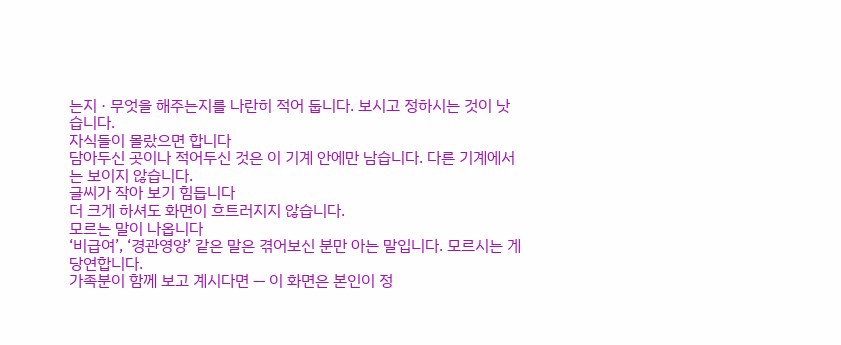는지 · 무엇을 해주는지를 나란히 적어 둡니다. 보시고 정하시는 것이 낫습니다.
자식들이 몰랐으면 합니다
담아두신 곳이나 적어두신 것은 이 기계 안에만 남습니다. 다른 기계에서는 보이지 않습니다.
글씨가 작아 보기 힘듭니다
더 크게 하셔도 화면이 흐트러지지 않습니다.
모르는 말이 나옵니다
‘비급여’, ‘경관영양’ 같은 말은 겪어보신 분만 아는 말입니다. 모르시는 게 당연합니다.
가족분이 함께 보고 계시다면 — 이 화면은 본인이 정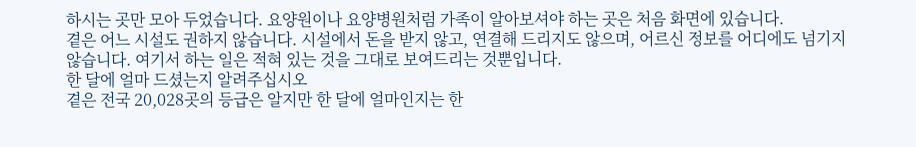하시는 곳만 모아 두었습니다. 요양원이나 요양병원처럼 가족이 알아보셔야 하는 곳은 처음 화면에 있습니다.
곁은 어느 시설도 권하지 않습니다. 시설에서 돈을 받지 않고, 연결해 드리지도 않으며, 어르신 정보를 어디에도 넘기지 않습니다. 여기서 하는 일은 적혀 있는 것을 그대로 보여드리는 것뿐입니다.
한 달에 얼마 드셨는지 알려주십시오
곁은 전국 20,028곳의 등급은 알지만 한 달에 얼마인지는 한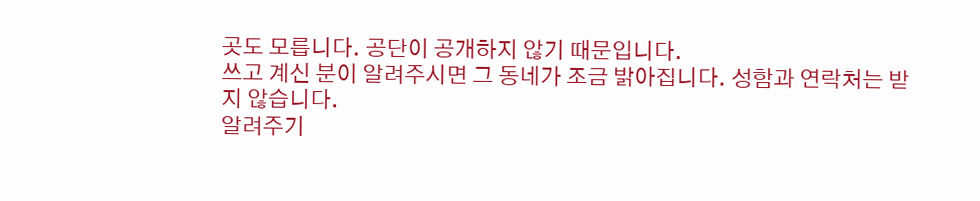곳도 모릅니다. 공단이 공개하지 않기 때문입니다.
쓰고 계신 분이 알려주시면 그 동네가 조금 밝아집니다. 성함과 연락처는 받지 않습니다.
알려주기